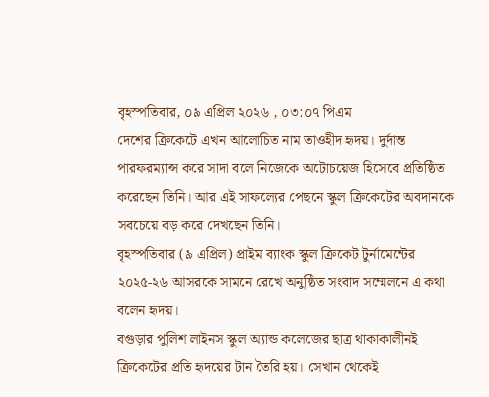বৃহস্পতিবার, ০৯ এপ্রিল ২০২৬ , ০৩:০৭ পিএম
দেশের ক্রিকেটে এখন আলোচিত নাম তাওহীদ হৃদয়। দুর্দান্ত পারফরম্যান্স করে সাদা বলে নিজেকে অটোচয়েজ হিসেবে প্রতিষ্ঠিত করেছেন তিনি। আর এই সাফল্যের পেছনে স্কুল ক্রিকেটের অবদানকে সবচেয়ে বড় করে দেখছেন তিনি।
বৃহস্পতিবার (৯ এপ্রিল) প্রাইম ব্যাংক স্কুল ক্রিকেট টুর্নামেন্টের ২০২৫-২৬ আসরকে সামনে রেখে অনুষ্ঠিত সংবাদ সম্মেলনে এ কথা বলেন হৃদয়।
বগুড়ার পুলিশ লাইনস স্কুল অ্যান্ড কলেজের ছাত্র থাকাকালীনই ক্রিকেটের প্রতি হৃদয়ের টান তৈরি হয়। সেখান থেকেই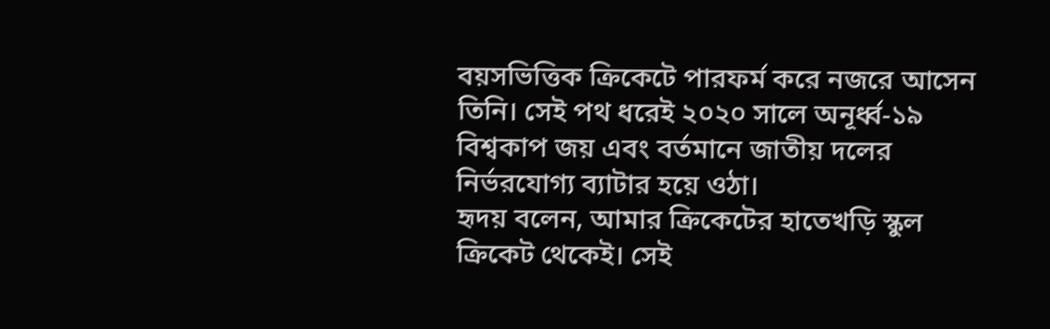বয়সভিত্তিক ক্রিকেটে পারফর্ম করে নজরে আসেন তিনি। সেই পথ ধরেই ২০২০ সালে অনূর্ধ্ব-১৯ বিশ্বকাপ জয় এবং বর্তমানে জাতীয় দলের নির্ভরযোগ্য ব্যাটার হয়ে ওঠা।
হৃদয় বলেন, আমার ক্রিকেটের হাতেখড়ি স্কুল ক্রিকেট থেকেই। সেই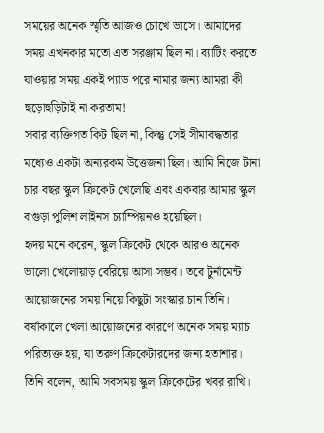সময়ের অনেক স্মৃতি আজও চোখে ভাসে। আমাদের সময় এখনকার মতো এত সরঞ্জাম ছিল না। ব্যাটিং করতে যাওয়ার সময় একই প্যাড পরে নামার জন্য আমরা কী হুড়োহুড়িটাই না করতাম!
সবার ব্যক্তিগত কিট ছিল না, কিন্তু সেই সীমাবদ্ধতার মধ্যেও একটা অন্যরকম উত্তেজনা ছিল। আমি নিজে টানা চার বছর স্কুল ক্রিকেট খেলেছি এবং একবার আমার স্কুল বগুড়া পুলিশ লাইনস চ্যাম্পিয়নও হয়েছিল।
হৃদয় মনে করেন, স্কুল ক্রিকেট থেকে আরও অনেক ভালো খেলোয়াড় বেরিয়ে আসা সম্ভব। তবে টুর্নামেন্ট আয়োজনের সময় নিয়ে কিছুটা সংস্কার চান তিনি। বর্ষাকালে খেলা আয়োজনের কারণে অনেক সময় ম্যাচ পরিত্যক্ত হয়, যা তরুণ ক্রিকেটারদের জন্য হতাশার।
তিনি বলেন, আমি সবসময় স্কুল ক্রিকেটের খবর রাখি।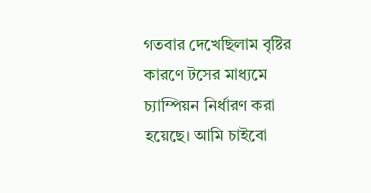গতবার দেখেছিলাম বৃষ্টির কারণে টসের মাধ্যমে চ্যাম্পিয়ন নির্ধারণ করা হয়েছে। আমি চাইবো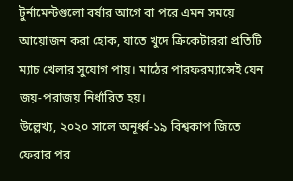টুর্নামেন্টগুলো বর্ষার আগে বা পরে এমন সময়ে আয়োজন করা হোক, যাতে খুদে ক্রিকেটাররা প্রতিটি ম্যাচ খেলার সুযোগ পায়। মাঠের পারফরম্যান্সেই যেন জয়-পরাজয় নির্ধারিত হয়।
উল্লেখ্য, ২০২০ সালে অনূর্ধ্ব-১৯ বিশ্বকাপ জিতে ফেরার পর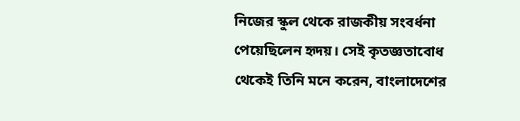নিজের স্কুল থেকে রাজকীয় সংবর্ধনা পেয়েছিলেন হৃদয়। সেই কৃতজ্ঞতাবোধ থেকেই তিনি মনে করেন, বাংলাদেশের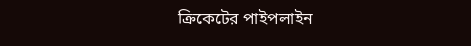ক্রিকেটের পাইপলাইন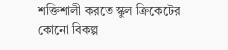শক্তিশালী করতে স্কুল ক্রিকেটের কোনো বিকল্প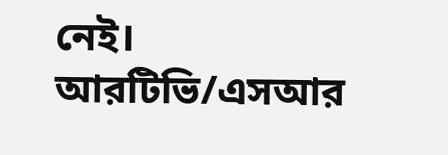নেই।
আরটিভি/এসআর